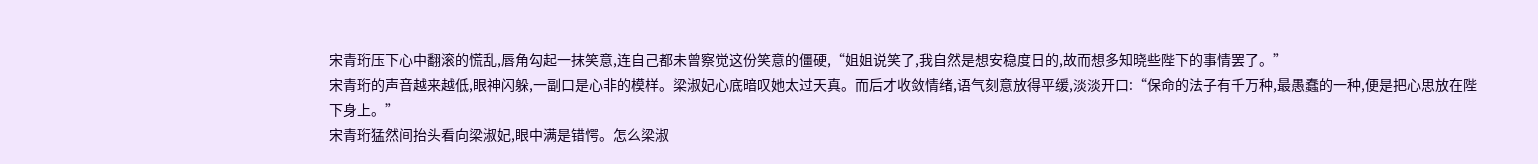宋青珩压下心中翻滚的慌乱,唇角勾起一抹笑意,连自己都未曾察觉这份笑意的僵硬,“姐姐说笑了,我自然是想安稳度日的,故而想多知晓些陛下的事情罢了。”
宋青珩的声音越来越低,眼神闪躲,一副口是心非的模样。梁淑妃心底暗叹她太过天真。而后才收敛情绪,语气刻意放得平缓,淡淡开口:“保命的法子有千万种,最愚蠢的一种,便是把心思放在陛下身上。”
宋青珩猛然间抬头看向梁淑妃,眼中满是错愕。怎么梁淑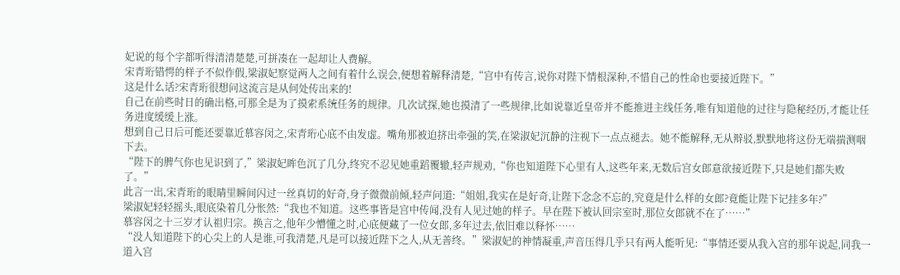妃说的每个字都听得清清楚楚,可拼凑在一起却让人费解。
宋青珩错愕的样子不似作假,梁淑妃察觉两人之间有着什么误会,便想着解释清楚,“宫中有传言,说你对陛下情根深种,不惜自己的性命也要接近陛下。”
这是什么话?宋青珩很想问这流言是从何处传出来的!
自己在前些时日的确出格,可那全是为了摸索系统任务的规律。几次试探,她也摸清了一些规律,比如说靠近皇帝并不能推进主线任务,唯有知道他的过往与隐秘经历,才能让任务进度缓缓上涨。
想到自己日后可能还要靠近慕容闵之,宋青珩心底不由发虚。嘴角那被迫挤出牵强的笑,在梁淑妃沉静的注视下一点点褪去。她不能解释,无从辩驳,默默地将这份无端揣测咽下去。
“陛下的脾气你也见识到了,”梁淑妃眸色沉了几分,终究不忍见她重蹈覆辙,轻声规劝,“你也知道陛下心里有人,这些年来,无数后宫女郎意欲接近陛下,只是她们都失败了。”
此言一出,宋青珩的眼睛里瞬间闪过一丝真切的好奇,身子微微前倾,轻声问道:“姐姐,我实在是好奇,让陛下念念不忘的,究竟是什么样的女郎?竟能让陛下记挂多年?”
梁淑妃轻轻摇头,眼底染着几分怅然:“我也不知道。这些事皆是宫中传闻,没有人见过她的样子。早在陛下被认回宗室时,那位女郎就不在了……”
慕容闵之十三岁才认祖归宗。换言之,他年少懵懂之时,心底便藏了一位女郎,多年过去,依旧难以释怀……
“没人知道陛下的心尖上的人是谁,可我清楚,凡是可以接近陛下之人,从无善终。”梁淑妃的神情凝重,声音压得几乎只有两人能听见:“事情还要从我入宫的那年说起,同我一道入宫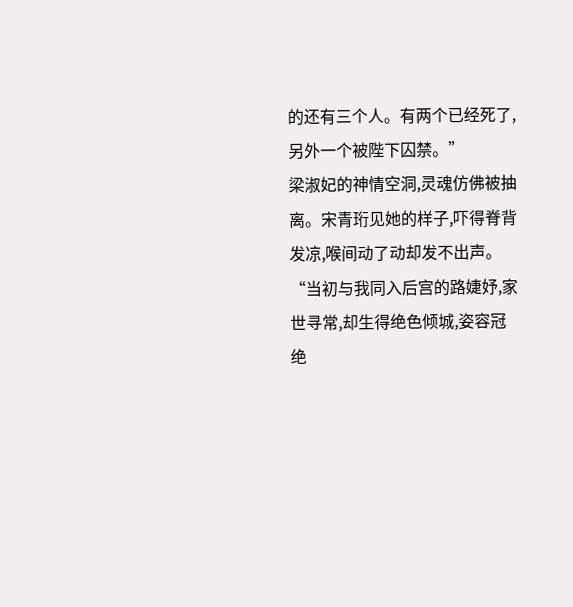的还有三个人。有两个已经死了,另外一个被陛下囚禁。”
梁淑妃的神情空洞,灵魂仿佛被抽离。宋青珩见她的样子,吓得脊背发凉,喉间动了动却发不出声。
“当初与我同入后宫的路婕妤,家世寻常,却生得绝色倾城,姿容冠绝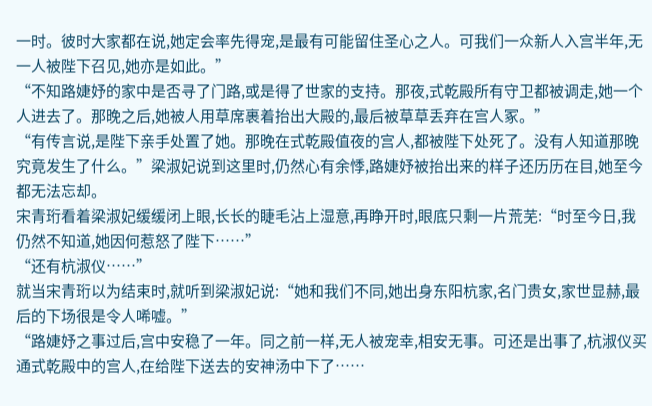一时。彼时大家都在说,她定会率先得宠,是最有可能留住圣心之人。可我们一众新人入宫半年,无一人被陛下召见,她亦是如此。”
“不知路婕妤的家中是否寻了门路,或是得了世家的支持。那夜,式乾殿所有守卫都被调走,她一个人进去了。那晚之后,她被人用草席裹着抬出大殿的,最后被草草丢弃在宫人冢。”
“有传言说,是陛下亲手处置了她。那晚在式乾殿值夜的宫人,都被陛下处死了。没有人知道那晚究竟发生了什么。”梁淑妃说到这里时,仍然心有余悸,路婕妤被抬出来的样子还历历在目,她至今都无法忘却。
宋青珩看着梁淑妃缓缓闭上眼,长长的睫毛沾上湿意,再睁开时,眼底只剩一片荒芜:“时至今日,我仍然不知道,她因何惹怒了陛下……”
“还有杭淑仪……”
就当宋青珩以为结束时,就听到梁淑妃说:“她和我们不同,她出身东阳杭家,名门贵女,家世显赫,最后的下场很是令人唏嘘。”
“路婕妤之事过后,宫中安稳了一年。同之前一样,无人被宠幸,相安无事。可还是出事了,杭淑仪买通式乾殿中的宫人,在给陛下送去的安神汤中下了……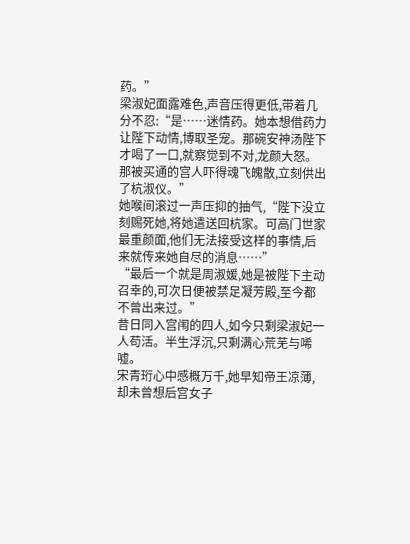药。”
梁淑妃面露难色,声音压得更低,带着几分不忍:“是……迷情药。她本想借药力让陛下动情,博取圣宠。那碗安神汤陛下才喝了一口,就察觉到不对,龙颜大怒。那被买通的宫人吓得魂飞魄散,立刻供出了杭淑仪。”
她喉间滚过一声压抑的抽气,“陛下没立刻赐死她,将她遣送回杭家。可高门世家最重颜面,他们无法接受这样的事情,后来就传来她自尽的消息……”
“最后一个就是周淑媛,她是被陛下主动召幸的,可次日便被禁足凝芳殿,至今都不曾出来过。”
昔日同入宫闱的四人,如今只剩梁淑妃一人苟活。半生浮沉,只剩满心荒芜与唏嘘。
宋青珩心中感概万千,她早知帝王凉薄,却未曾想后宫女子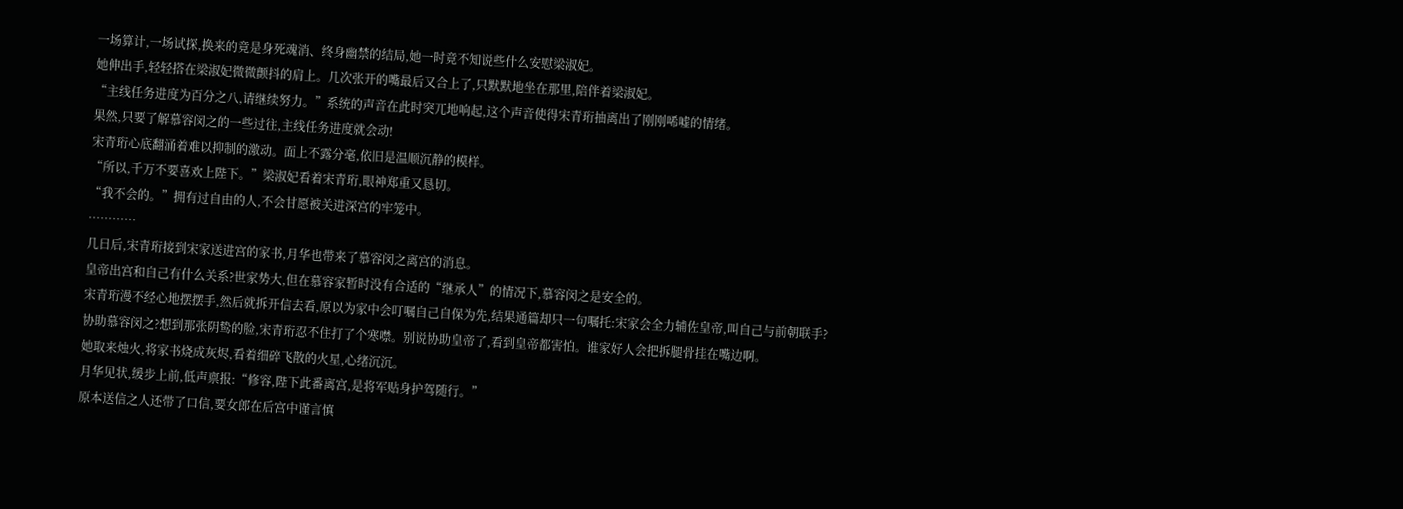一场算计,一场试探,换来的竟是身死魂消、终身幽禁的结局,她一时竟不知说些什么安慰梁淑妃。
她伸出手,轻轻搭在梁淑妃微微颤抖的肩上。几次张开的嘴最后又合上了,只默默地坐在那里,陪伴着梁淑妃。
“主线任务进度为百分之八,请继续努力。”系统的声音在此时突兀地响起,这个声音使得宋青珩抽离出了刚刚唏嘘的情绪。
果然,只要了解慕容闵之的一些过往,主线任务进度就会动!
宋青珩心底翻涌着难以抑制的激动。面上不露分毫,依旧是温顺沉静的模样。
“所以,千万不要喜欢上陛下。”梁淑妃看着宋青珩,眼神郑重又恳切。
“我不会的。”拥有过自由的人,不会甘愿被关进深宫的牢笼中。
…………
几日后,宋青珩接到宋家送进宫的家书,月华也带来了慕容闵之离宫的消息。
皇帝出宫和自己有什么关系?世家势大,但在慕容家暂时没有合适的“继承人”的情况下,慕容闵之是安全的。
宋青珩漫不经心地摆摆手,然后就拆开信去看,原以为家中会叮嘱自己自保为先,结果通篇却只一句嘱托:宋家会全力辅佐皇帝,叫自己与前朝联手?
协助慕容闵之?想到那张阴鸷的脸,宋青珩忍不住打了个寒噤。别说协助皇帝了,看到皇帝都害怕。谁家好人会把拆腿骨挂在嘴边啊。
她取来烛火,将家书烧成灰烬,看着细碎飞散的火星,心绪沉沉。
月华见状,缓步上前,低声禀报:“修容,陛下此番离宫,是将军贴身护驾随行。”
原本送信之人还带了口信,要女郎在后宫中谨言慎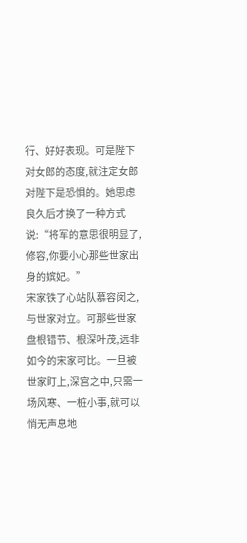行、好好表现。可是陛下对女郎的态度,就注定女郎对陛下是恐惧的。她思虑良久后才换了一种方式说:“将军的意思很明显了,修容,你要小心那些世家出身的嫔妃。”
宋家铁了心站队慕容闵之,与世家对立。可那些世家盘根错节、根深叶茂,远非如今的宋家可比。一旦被世家盯上,深宫之中,只需一场风寒、一桩小事,就可以悄无声息地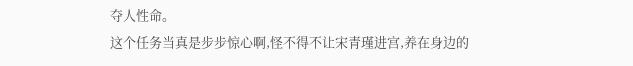夺人性命。
这个任务当真是步步惊心啊,怪不得不让宋青瑾进宫,养在身边的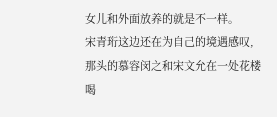女儿和外面放养的就是不一样。
宋青珩这边还在为自己的境遇感叹,那头的慕容闵之和宋文允在一处花楼喝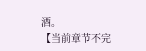酒。
【当前章节不完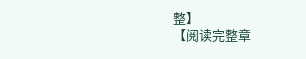整】
【阅读完整章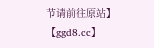节请前往原站】
【ggd8.cc】